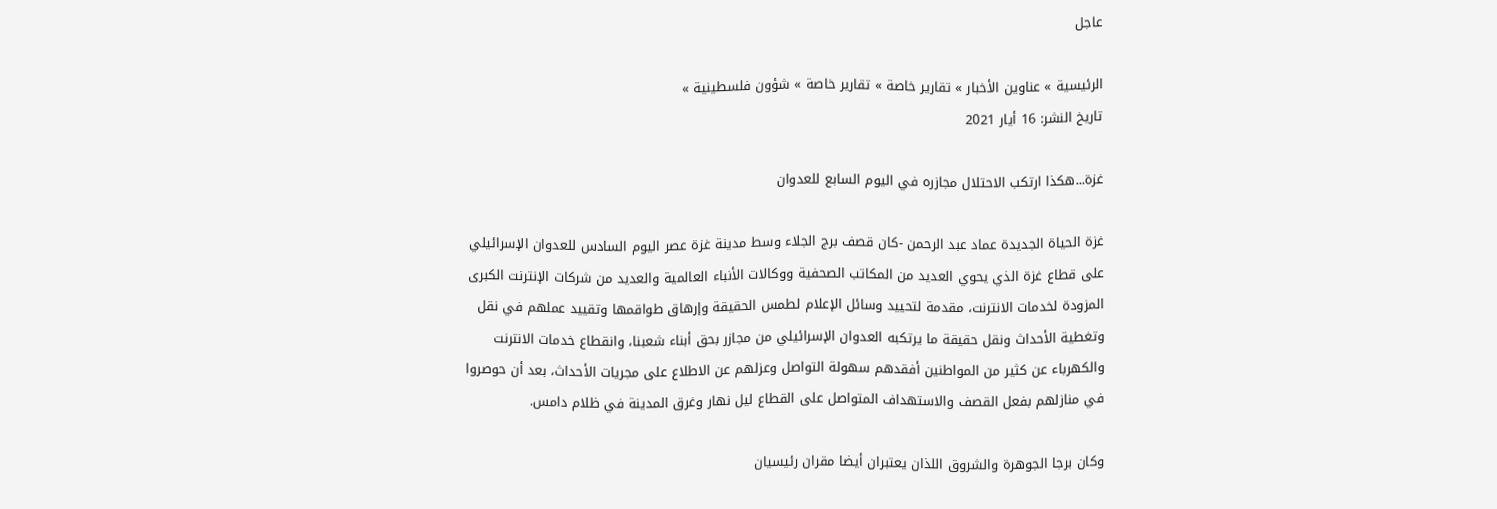عاجل

الرئيسية » عناوين الأخبار » تقارير خاصة » تقارير خاصة » شؤون فلسطينية »
تاريخ النشر: 16 أيار 2021

غزة...هكذا ارتكب الاحتلال مجازره في اليوم السابع للعدوان

غزة الحياة الجديدة عماد عبد الرحمن -كان قصف برج الجلاء وسط مدينة غزة عصر اليوم السادس للعدوان الإسرائيلي على قطاع غزة الذي يحوي العديد من المكاتب الصحفية ووكالات الأنباء العالمية والعديد من شركات الإنترنت الكبرى المزودة لخدمات الانترنت، مقدمة لتحييد وسائل الإعلام لطمس الحقيقة وإرهاق طواقمها وتقييد عملهم في نقل وتغطية الأحداث ونقل حقيقة ما يرتكبه العدوان الإسرائيلي من مجازر بحق أبناء شعبنا، وانقطاع خدمات الانترنت والكهرباء عن كثير من المواطنين أفقدهم سهولة التواصل وعزلهم عن الاطلاع على مجريات الأحداث، بعد أن حوصروا في منازلهم بفعل القصف والاستهداف المتواصل على القطاع ليل نهار وغرق المدينة في ظلام دامس.

وكان برجا الجوهرة والشروق اللذان يعتبران أيضا مقران رئيسيان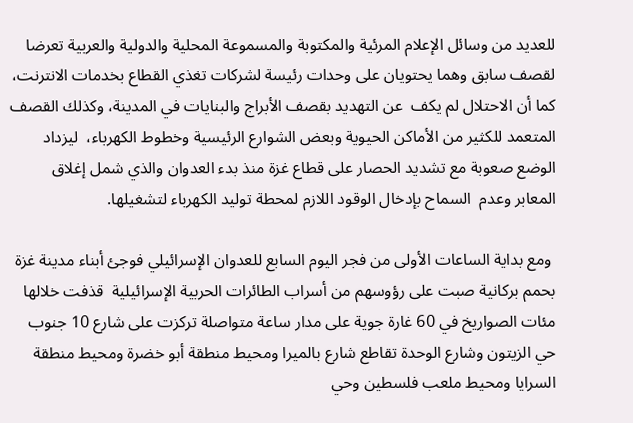للعديد من وسائل الإعلام المرئية والمكتوبة والمسموعة المحلية والدولية والعربية تعرضا لقصف سابق وهما يحتويان على وحدات رئيسة لشركات تغذي القطاع بخدمات الانترنت، كما أن الاحتلال لم يكف  عن التهديد بقصف الأبراج والبنايات في المدينة، وكذلك القصف المتعمد للكثير من الأماكن الحيوية وبعض الشوارع الرئيسية وخطوط الكهرباء،  ليزداد الوضع صعوبة مع تشديد الحصار على قطاع غزة منذ بدء العدوان والذي شمل إغلاق المعابر وعدم  السماح بإدخال الوقود اللازم لمحطة توليد الكهرباء لتشغيلها.

 ومع بداية الساعات الأولى من فجر اليوم السابع للعدوان الإسرائيلي فوجئ أبناء مدينة غزة بحمم بركانية صبت على رؤوسهم من أسراب الطائرات الحربية الإسرائيلية  قذفت خلالها مئات الصواريخ في 60 غارة جوية على مدار ساعة متواصلة تركزت على شارع 10 جنوب حي الزيتون وشارع الوحدة تقاطع شارع بالميرا ومحيط منطقة أبو خضرة ومحيط منطقة السرايا ومحيط ملعب فلسطين وحي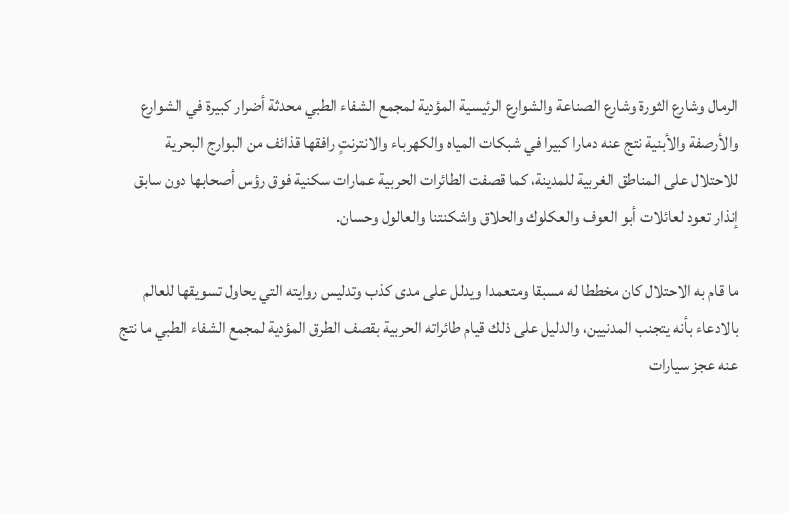الرمال وشارع الثورة وشارع الصناعة والشوارع الرئيسية المؤدية لمجمع الشفاء الطبي محدثة أضرار كبيرة في الشوارع والأرصفة والأبنية نتج عنه دمارا كبيرا في شبكات المياه والكهرباء والانترنتٍ رافقها قذائف من البوارج البحرية للاحتلال على المناطق الغربية للمدينة، كما قصفت الطائرات الحربية عمارات سكنية فوق رؤس أصحابها دون سابق إنذار تعود لعائلات أبو العوف والعكلوك والحلاق واشكنتنا والعالول وحسان.

ما قام به الاحتلال كان مخططا له مسبقا ومتعمدا ويدلل على مدى كذب وتدليس روايته التي يحاول تسويقها للعالم بالادعاء بأنه يتجنب المدنيين، والدليل على ذلك قيام طائراته الحربية بقصف الطرق المؤدية لمجمع الشفاء الطبي ما نتج عنه عجز سيارات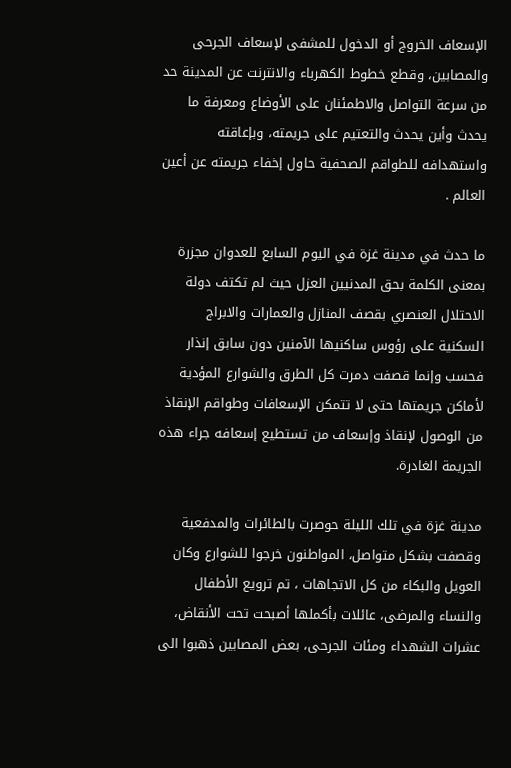الإسعاف الخروج أو الدخول للمشفى لإسعاف الجرحى والمصابين، وقطع خطوط الكهرباء والانترنت عن المدينة حد من سرعة التواصل والاطمئنان على الأوضاع ومعرفة ما يحدث وأين يحدث والتعتيم على جريمته، وبإعاقته واستهدافه للطواقم الصحفية حاول إخفاء جريمته عن أعين العالم .

ما حدث في مدينة غزة في اليوم السابع للعدوان مجزرة بمعنى الكلمة بحق المدنيين العزل حيث لم تكتف دولة الاحتلال العنصري بقصف المنازل والعمارات والابراج السكنية على رؤوس ساكنيها الآمنين دون سابق إنذار فحسب وإنما قصفت دمرت كل الطرق والشوارع المؤدية لأماكن جريمتها حتى لا تتمكن الإسعافات وطواقم الإنقاذ من الوصول لإنقاذ وإسعاف من تستطيع إسعافه جراء هذه الجريمة الغادرة.

مدينة غزة في تلك الليلة حوصرت بالطائرات والمدفعية وقصفت بشكل متواصل، المواطنون خرجوا للشوارع وكان العويل والبكاء من كل الاتجاهات ، تم ترويع الأطفال والنساء والمرضى، عائلات بأكملها أصبحت تحت الأنقاض، عشرات الشهداء ومئات الجرحى، بعض المصابين ذهبوا الى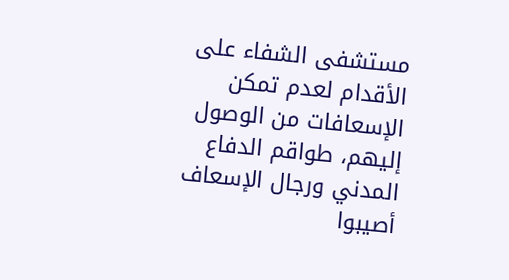مستشفى الشفاء على الأقدام لعدم تمكن الإسعافات من الوصول إليهم، طواقم الدفاع المدني ورجال الإسعاف أصيبوا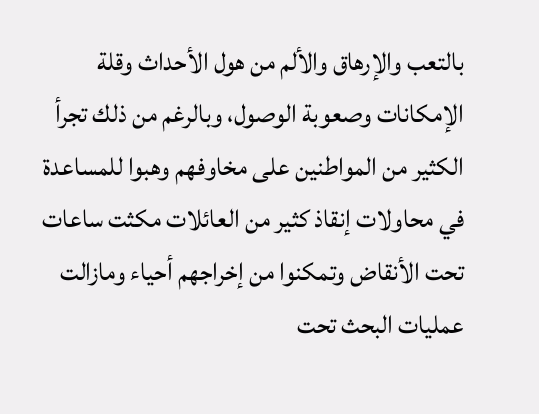بالتعب والإرهاق والألم من هول الأحداث وقلة الإمكانات وصعوبة الوصول، وبالرغم من ذلك تجرأ الكثير من المواطنين على مخاوفهم وهبوا للمساعدة في محاولات إنقاذ كثير من العائلات مكثت ساعات تحت الأنقاض وتمكنوا من إخراجهم أحياء ومازالت عمليات البحث تحت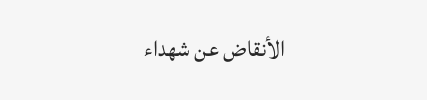الأنقاض عن شهداء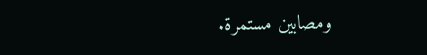ومصابين مستمرة.